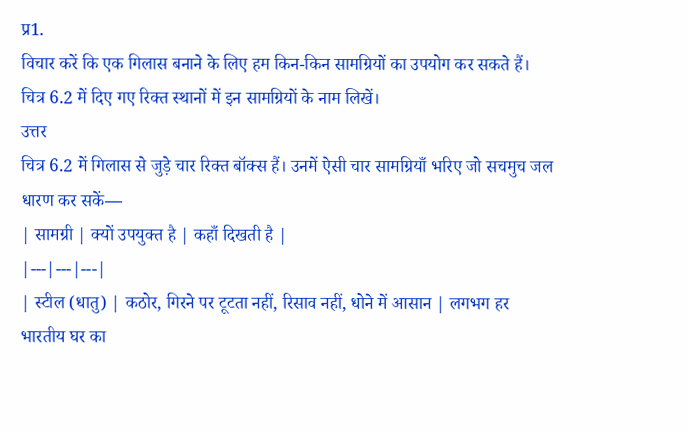प्र1.
विचार करें कि एक गिलास बनाने के लिए हम किन-किन सामग्रियों का उपयोग कर सकते हैं। चित्र 6.2 में दिए गए रिक्त स्थानों में इन सामग्रियों के नाम लिखें।
उत्तर
चित्र 6.2 में गिलास से जुड़े चार रिक्त बॉक्स हैं। उनमें ऐसी चार सामग्रियाँ भरिए जो सचमुच जल धारण कर सकें—
| सामग्री | क्यों उपयुक्त है | कहाँ दिखती है |
|---|---|---|
| स्टील (धातु) | कठोर, गिरने पर टूटता नहीं, रिसाव नहीं, धोने में आसान | लगभग हर भारतीय घर का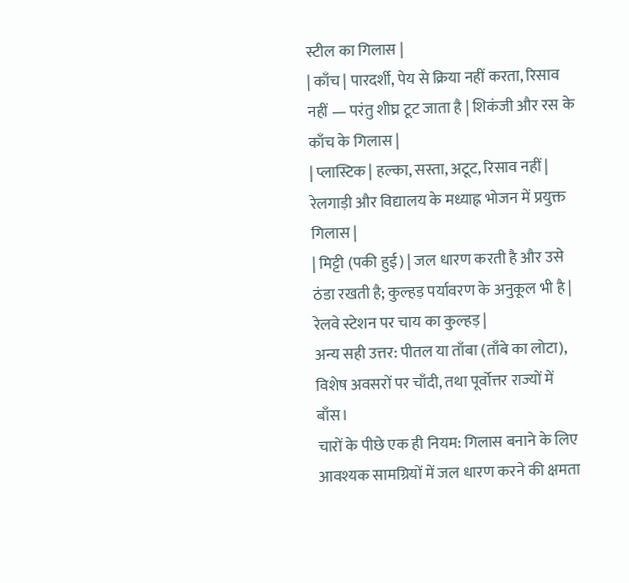स्टील का गिलास |
| काँच | पारदर्शी, पेय से क्रिया नहीं करता, रिसाव नहीं — परंतु शीघ्र टूट जाता है | शिकंजी और रस के काँच के गिलास |
| प्लास्टिक | हल्का, सस्ता, अटूट, रिसाव नहीं | रेलगाड़ी और विद्यालय के मध्याह्न भोजन में प्रयुक्त गिलास |
| मिट्टी (पकी हुई) | जल धारण करती है और उसे ठंडा रखती है; कुल्हड़ पर्यावरण के अनुकूल भी है | रेलवे स्टेशन पर चाय का कुल्हड़ |
अन्य सही उत्तर: पीतल या ताँबा (ताँबे का लोटा), विशेष अवसरों पर चाँदी, तथा पूर्वोत्तर राज्यों में बाँस।
चारों के पीछे एक ही नियम: गिलास बनाने के लिए आवश्यक सामग्रियों में जल धारण करने की क्षमता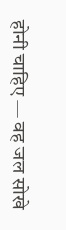होनी चाहिए — वह जल सोखे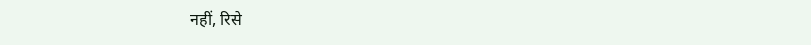नहीं, रिसे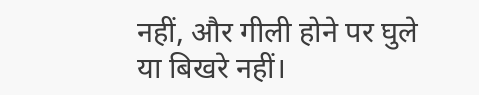नहीं, और गीली होने पर घुले या बिखरे नहीं।